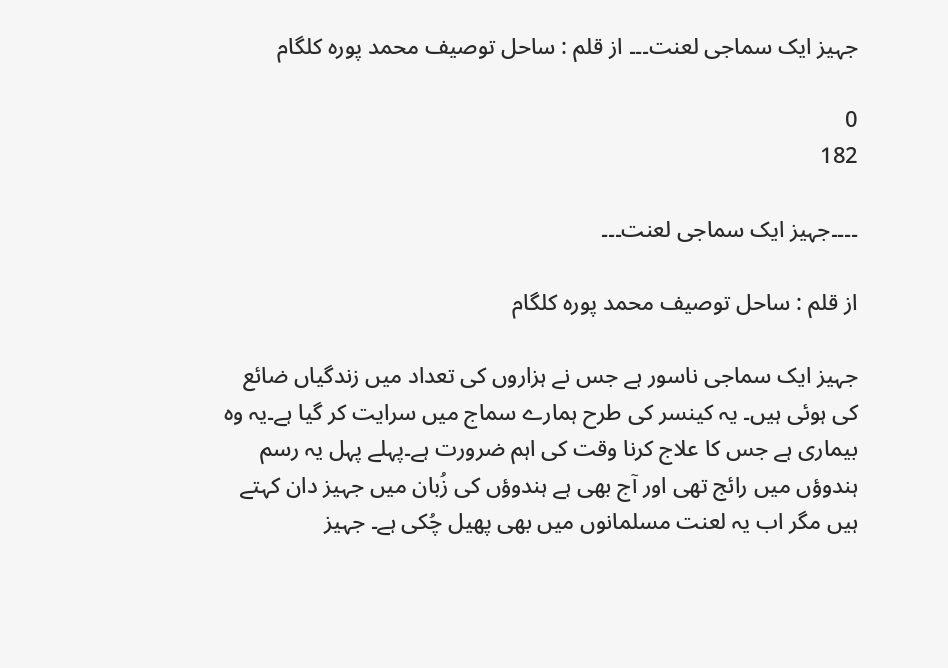جہیز ایک سماجی لعنت۔۔۔ از قلم : ساحل توصیف محمد پورہ کلگام

0
182

۔۔۔۔جہیز ایک سماجی لعنت۔۔۔

از قلم : ساحل توصیف محمد پورہ کلگام

جہیز ایک سماجی ناسور ہے جس نے ہزاروں کی تعداد میں زندگیاں ضائع کی ہوئی ہیں۔ یہ کینسر کی طرح ہمارے سماج میں سرایت کر گیا ہے۔یہ وہ بیماری ہے جس کا علاج کرنا وقت کی اہم ضرورت ہے۔پہلے پہل یہ رسم ہندوؤں میں رائج تھی اور آج بھی ہے ہندوؤں کی زُبان میں جہیز دان کہتے ہیں مگر اب یہ لعنت مسلمانوں میں بھی پھیل چُکی ہے۔ جہیز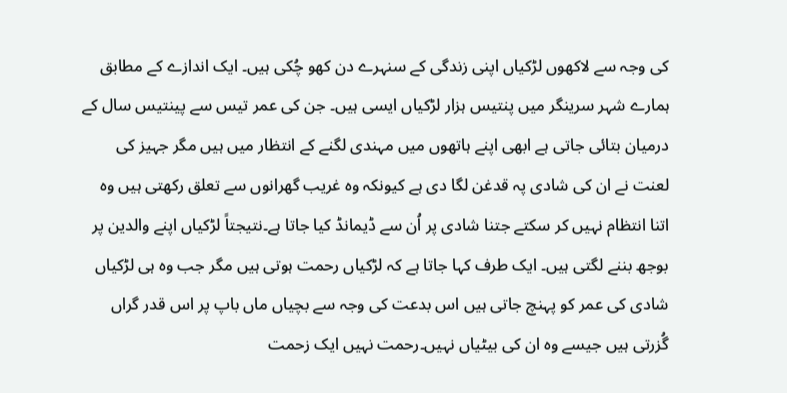کی وجہ سے لاکھوں لڑکیاں اپنی زندگی کے سنہرے دن کھو چُکی ہیں۔ ایک اندازے کے مطابق ہمارے شہر سرینگر میں پنتیس ہزار لڑکیاں ایسی ہیں۔ جن کی عمر تیس سے پینتیس سال کے درمیان بتائی جاتی ہے ابھی اپنے ہاتھوں میں مہندی لگنے کے انتظار میں ہیں مگر جہیز کی لعنت نے ان کی شادی پہ قدغن لگا دی ہے کیونکہ وہ غریب گھرانوں سے تعلق رکھتی ہیں وہ اتنا انتظام نہیں کر سکتے جتنا شادی پر اُن سے ڈیمانڈ کیا جاتا ہے۔نتیجتاً لڑکیاں اپنے والدین پر بوجھ بننے لگتی ہیں۔ ایک طرف کہا جاتا ہے کہ لڑکیاں رحمت ہوتی ہیں مگر جب وہ ہی لڑکیاں شادی کی عمر کو پہنچ جاتی ہیں اس بدعت کی وجہ سے بچیاں ماں باپ پر اس قدر گراں گُزرتی ہیں جیسے وہ ان کی بیٹیاں نہیں۔رحمت نہیں ایک زحمت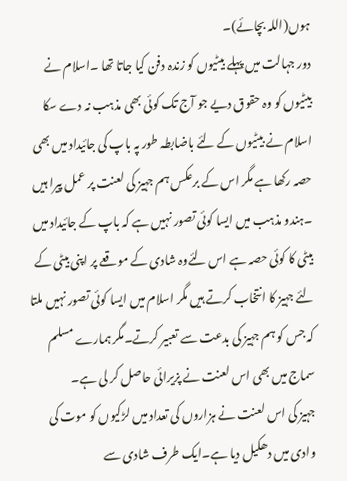ہوں(اللہ بچائے)۔
دور جہالت میں پہلے بیٹیوں کو زندہ دفن کیا جاتا تھا ۔اسلام نے بیٹیوں کو وہ حقوق دیے جو آج تک کوئی بھی مذہب نہ دے سکا اسلام نے بیٹیوں کے لئے باضابطہ طور پہ باپ کی جائیداد میں بھی حصہ رکھا ہے مگر اس کے برعکس ہم جہیز کی لعنت پر عمل پیرا ہیں ۔ہندو مذہب میں ایسا کوئی تصور نہیں ہے کہ باپ کے جائیداد میں بیٹی کا کوئی حصہ ہے اس لئےوہ شادی کے موقعے پر اپنی بیٹی کے لئے جہیز کا انتخاب کرتے ہیں مگر اسلام میں ایسا کوئی تصور نہیں ملتا کہ جس کو ہم جہیز کی بدعت سے تعبیر کرتے۔مگر ہمارے مسلم سماج میں بھی اس لعنت نے پزیرائی حاصل کر لی ہے۔
جہیز کی اس لعنت نے ہزاروں کی تعداد میں لڑکیوں کو موت کی وادی میں دھکیل دیا ہے۔ایک طرف شادی سے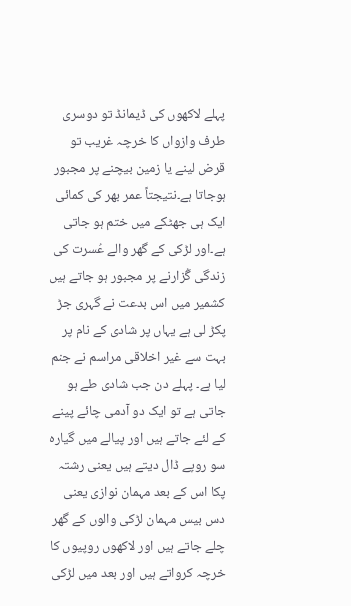پہلے لاکھوں کی ڈیمانڈ تو دوسری طرف وازواں کا خرچہ غریب تو قرض لینے یا زمین بیچنے پر مجبور ہوجاتا ہے۔نتیجتاً عمر بھر کی کمائی ایک ہی جھٹکے میں ختم ہو جاتی ہے۔اور لڑکی کے گھر والے عُسرت کی زندگی گُزارنے پر مجبور ہو جاتے ہیں کشمیر میں اس بدعت نے گہری جڑ پکڑ لی ہے یہاں پر شادی کے نام پر بہت سے غیر اخلاقی مراسم نے جنم لیا ہے۔ پہلے دن جب شادی طے ہو جاتی ہے تو ایک دو آدمی چائے پینے کے لئے جاتے ہیں اور پیالے میں گیارہ سو روپے ڈال دیتے ہیں یعنی رشتہ پکا اس کے بعد مہمان نوازی یعنی دس بیس مہمان لڑکی والوں کے گھر چلے جاتے ہیں اور لاکھوں روپیوں کا خرچہ کرواتے ہیں اور بعد میں لڑکی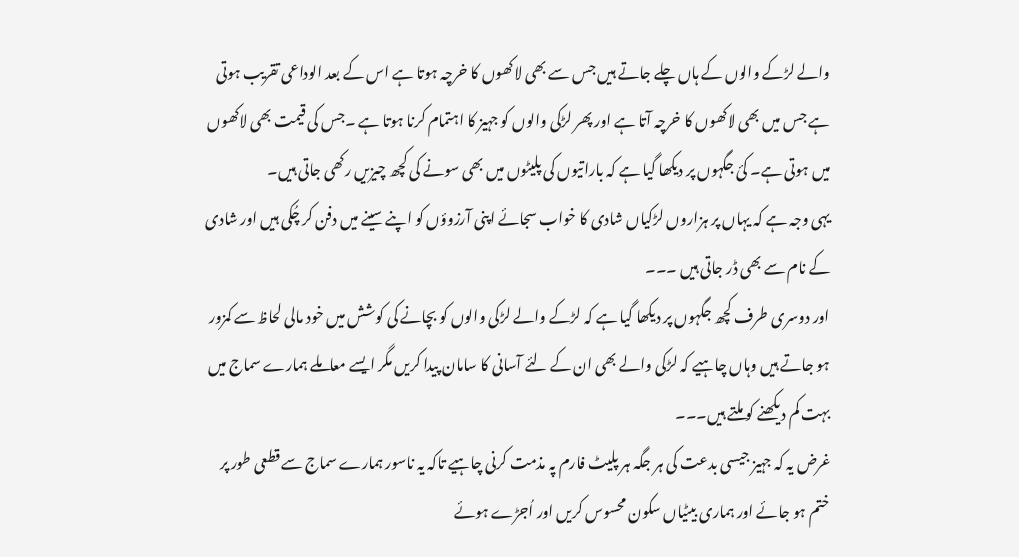والے لڑکے والوں کے ہاں چلے جاتے ہیں جس سے بھی لاکھوں کا خرچہ ہوتا ہے اس کے بعد الوداعی تقریب ہوتی ہے جس میں بھی لاکھوں کا خرچہ آتا ہے اور پھر لڑکی والوں کو جہیز کا اہتمام کرنا ہوتا ہے ۔جس کی قیمت بھی لاکھوں میں ہوتی ہے۔ کئ جگہوں پر دیکھا گیا ہے کہ باراتیوں کی پلیٹوں میں بھی سونے کی کچھ چیزیں رکھی جاتی ہیں۔
یہی وجہ ہے کہ یہاں پر ہزاروں لڑکیاں شادی کا خواب سجائے اپنی آرزوؤں کو اپنے سینے میں دفن کر چُکی ہیں اور شادی کے نام سے بھی ڈر جاتی ہیں ۔۔۔
اور دوسری طرف کچھ جگہوں پر دیکھا گیا ہے کہ لڑکے والے لڑکی والوں کو بچانے کی کوشش میں خود مالی لحاظ سے کمزور ہو جاتے ہیں وہاں چاہیے کہ لڑکی والے بھی ان کے لئے آسانی کا سامان پیدا کریں مگر ایسے معاملے ہمارے سماج میں بہت کم دیکھنے کو ملتے ہیں۔۔۔
غرض یہ کہ جہیز جیسی بدعت کی ہر جگہ ہر پلیٹ فارم پہ مذمت کرنی چاہیے تاکہ یہ ناسور ہمارے سماج سے قطعی طور پر ختم ہو جائے اور ہماری بیٹیاں سکون محسوس کریں اور اُجڑے ہوئے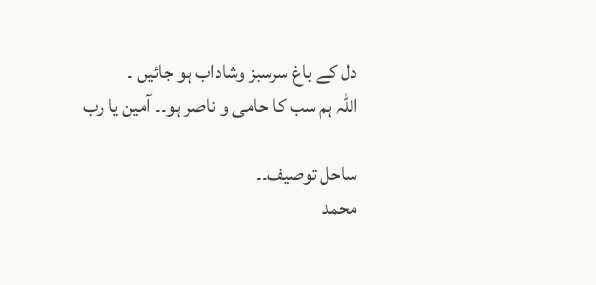دل کے باغ سرسبز وشاداب ہو جائیں ۔
اللہ ہم سب کا حامی و ناصر ہو۔۔ آمین یا رب

ساحل توصیف۔۔
محمد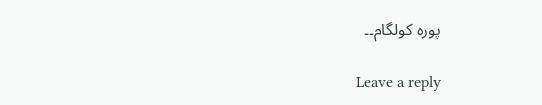پورہ کولگام۔۔

Leave a reply